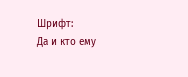Шрифт:
Да и кто ему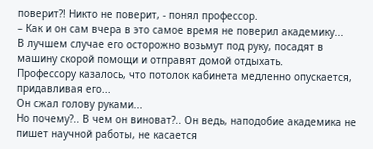поверит?! Никто не поверит, - понял профессор.
– Как и он сам вчера в это самое время не поверил академику...
В лучшем случае его осторожно возьмут под руку, посадят в машину скорой помощи и отправят домой отдыхать.
Профессору казалось, что потолок кабинета медленно опускается, придавливая его...
Он сжал голову руками...
Но почему?.. В чем он виноват?.. Он ведь, наподобие академика не пишет научной работы, не касается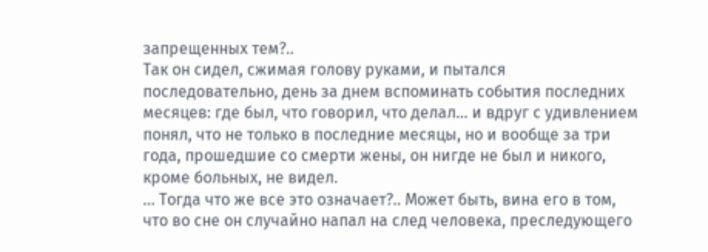запрещенных тем?..
Так он сидел, сжимая голову руками, и пытался последовательно, день за днем вспоминать события последних месяцев: где был, что говорил, что делал... и вдруг с удивлением понял, что не только в последние месяцы, но и вообще за три года, прошедшие со смерти жены, он нигде не был и никого, кроме больных, не видел.
... Тогда что же все это означает?.. Может быть, вина его в том, что во сне он случайно напал на след человека, преследующего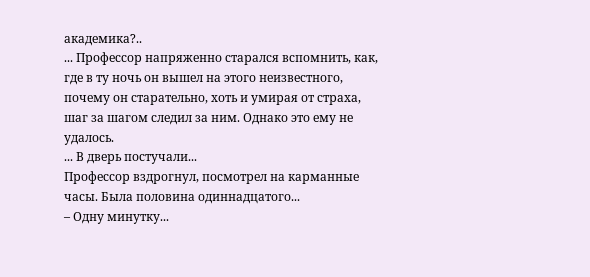академика?..
... Профессор напряженно старался вспомнить, как, где в ту ночь он вышел на этого неизвестного, почему он старательно, хоть и умирая от страха, шаг за шагом следил за ним. Однако это ему не удалось.
... В дверь постучали...
Профессор вздрогнул, посмотрел на карманные часы. Была половина одиннадцатого...
– Одну минутку...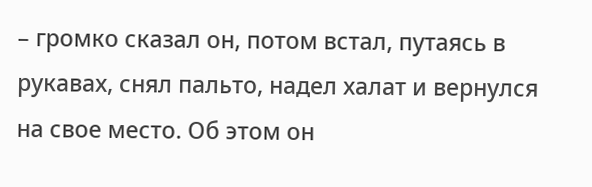– громко сказал он, потом встал, путаясь в рукавах, снял пальто, надел халат и вернулся на свое место. Об этом он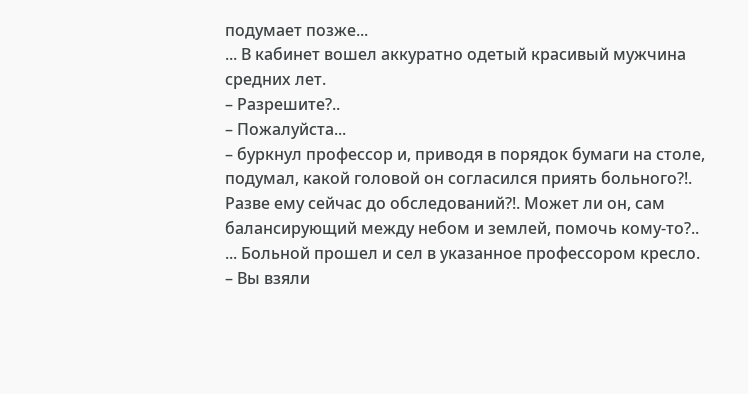подумает позже...
... В кабинет вошел аккуратно одетый красивый мужчина средних лет.
– Разрешите?..
– Пожалуйста...
– буркнул профессор и, приводя в порядок бумаги на столе, подумал, какой головой он согласился приять больного?!. Разве ему сейчас до обследований?!. Может ли он, сам балансирующий между небом и землей, помочь кому-то?..
... Больной прошел и сел в указанное профессором кресло.
– Вы взяли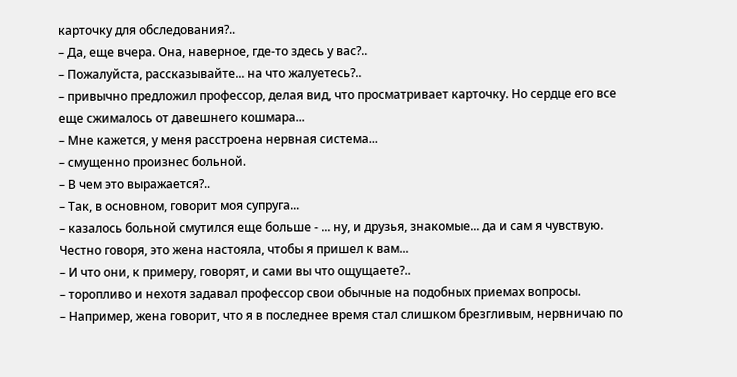карточку для обследования?..
– Да, еще вчера. Она, наверное, где-то здесь у вас?..
– Пожалуйста, рассказывайте... на что жалуетесь?..
– привычно предложил профессор, делая вид, что просматривает карточку. Но сердце его все еще сжималось от давешнего кошмара...
– Мне кажется, у меня расстроена нервная система...
– смущенно произнес больной.
– В чем это выражается?..
– Так, в основном, говорит моя супруга...
– казалось больной смутился еще больше - ... ну, и друзья, знакомые... да и сам я чувствую. Честно говоря, это жена настояла, чтобы я пришел к вам...
– И что они, к примеру, говорят, и сами вы что ощущаете?..
– торопливо и нехотя задавал профессор свои обычные на подобных приемах вопросы.
– Например, жена говорит, что я в последнее время стал слишком брезгливым, нервничаю по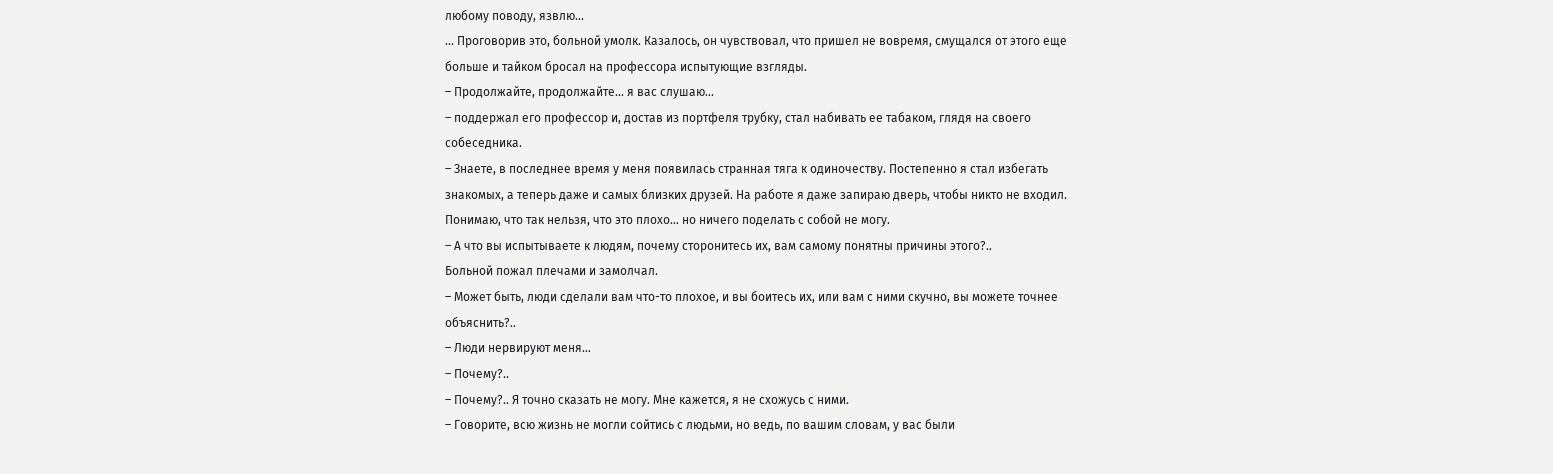любому поводу, язвлю...
... Проговорив это, больной умолк. Казалось, он чувствовал, что пришел не вовремя, смущался от этого еще больше и тайком бросал на профессора испытующие взгляды.
– Продолжайте, продолжайте... я вас слушаю...
– поддержал его профессор и, достав из портфеля трубку, стал набивать ее табаком, глядя на своего собеседника.
– Знаете, в последнее время у меня появилась странная тяга к одиночеству. Постепенно я стал избегать знакомых, а теперь даже и самых близких друзей. На работе я даже запираю дверь, чтобы никто не входил. Понимаю, что так нельзя, что это плохо... но ничего поделать с собой не могу.
– А что вы испытываете к людям, почему сторонитесь их, вам самому понятны причины этого?..
Больной пожал плечами и замолчал.
– Может быть, люди сделали вам что-то плохое, и вы боитесь их, или вам с ними скучно, вы можете точнее объяснить?..
– Люди нервируют меня...
– Почему?..
– Почему?.. Я точно сказать не могу. Мне кажется, я не схожусь с ними.
– Говорите, всю жизнь не могли сойтись с людьми, но ведь, по вашим словам, у вас были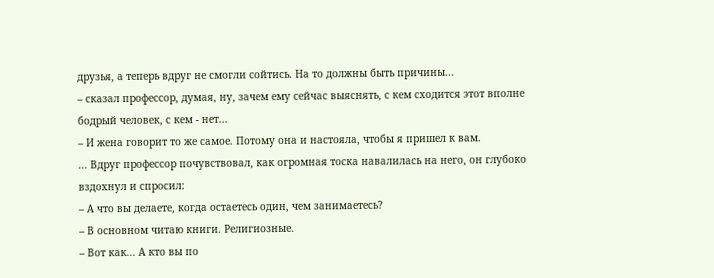друзья, а теперь вдруг не смогли сойтись. На то должны быть причины...
– сказал профессор, думая, ну, зачем ему сейчас выяснять, с кем сходится этот вполне бодрый человек, с кем - нет...
– И жена говорит то же самое. Потому она и настояла, чтобы я пришел к вам.
... Вдруг профессор почувствовал, как огромная тоска навалилась на него, он глубоко вздохнул и спросил:
– А что вы делаете, когда остаетесь один, чем занимаетесь?
– В основном читаю книги. Религиозные.
– Вот как... А кто вы по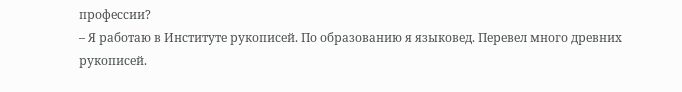профессии?
– Я работаю в Институте рукописей. По образованию я языковед. Перевел много древних рукописей.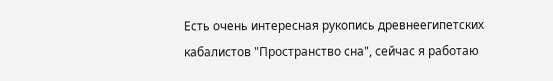Есть очень интересная рукопись древнеегипетских кабалистов "Пространство сна", сейчас я работаю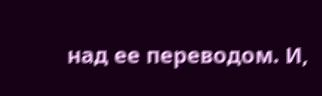над ее переводом. И,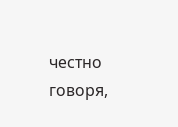честно говоря,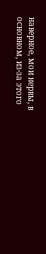наверное, мои нервы, в основном, из-за этого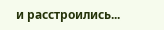и расстроились...